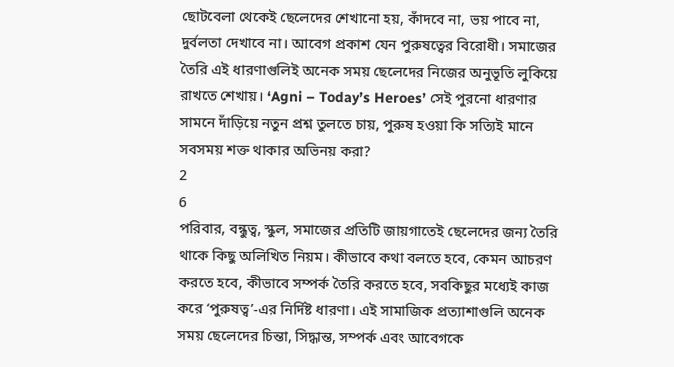ছোটবেলা থেকেই ছেলেদের শেখানো হয়, কাঁদবে না, ভয় পাবে না, দুর্বলতা দেখাবে না। আবেগ প্রকাশ যেন পুরুষত্বের বিরোধী। সমাজের তৈরি এই ধারণাগুলিই অনেক সময় ছেলেদের নিজের অনুভূতি লুকিয়ে রাখতে শেখায়। ‘Agni – Today’s Heroes’ সেই পুরনো ধারণার সামনে দাঁড়িয়ে নতুন প্রশ্ন তুলতে চায়, পুরুষ হওয়া কি সত্যিই মানে সবসময় শক্ত থাকার অভিনয় করা?
2
6
পরিবার, বন্ধুত্ব, স্কুল, সমাজের প্রতিটি জায়গাতেই ছেলেদের জন্য তৈরি থাকে কিছু অলিখিত নিয়ম। কীভাবে কথা বলতে হবে, কেমন আচরণ করতে হবে, কীভাবে সম্পর্ক তৈরি করতে হবে, সবকিছুর মধ্যেই কাজ করে ‘পুরুষত্ব’-এর নির্দিষ্ট ধারণা। এই সামাজিক প্রত্যাশাগুলি অনেক সময় ছেলেদের চিন্তা, সিদ্ধান্ত, সম্পর্ক এবং আবেগকে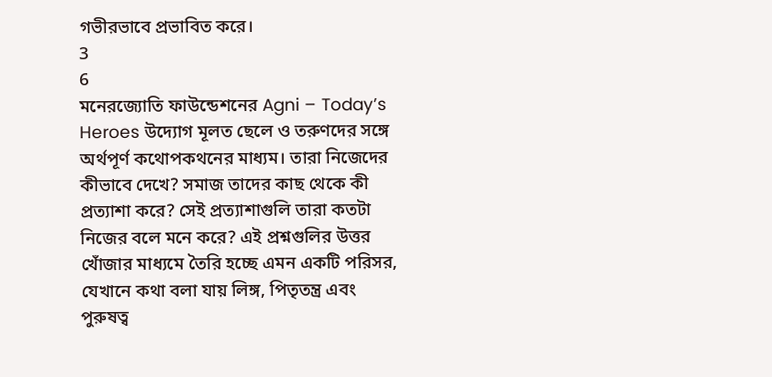গভীরভাবে প্রভাবিত করে।
3
6
মনেরজ্যোতি ফাউন্ডেশনের Agni – Today’s Heroes উদ্যোগ মূলত ছেলে ও তরুণদের সঙ্গে অর্থপূর্ণ কথোপকথনের মাধ্যম। তারা নিজেদের কীভাবে দেখে? সমাজ তাদের কাছ থেকে কী প্রত্যাশা করে? সেই প্রত্যাশাগুলি তারা কতটা নিজের বলে মনে করে? এই প্রশ্নগুলির উত্তর খোঁজার মাধ্যমে তৈরি হচ্ছে এমন একটি পরিসর, যেখানে কথা বলা যায় লিঙ্গ, পিতৃতন্ত্র এবং পুরুষত্ব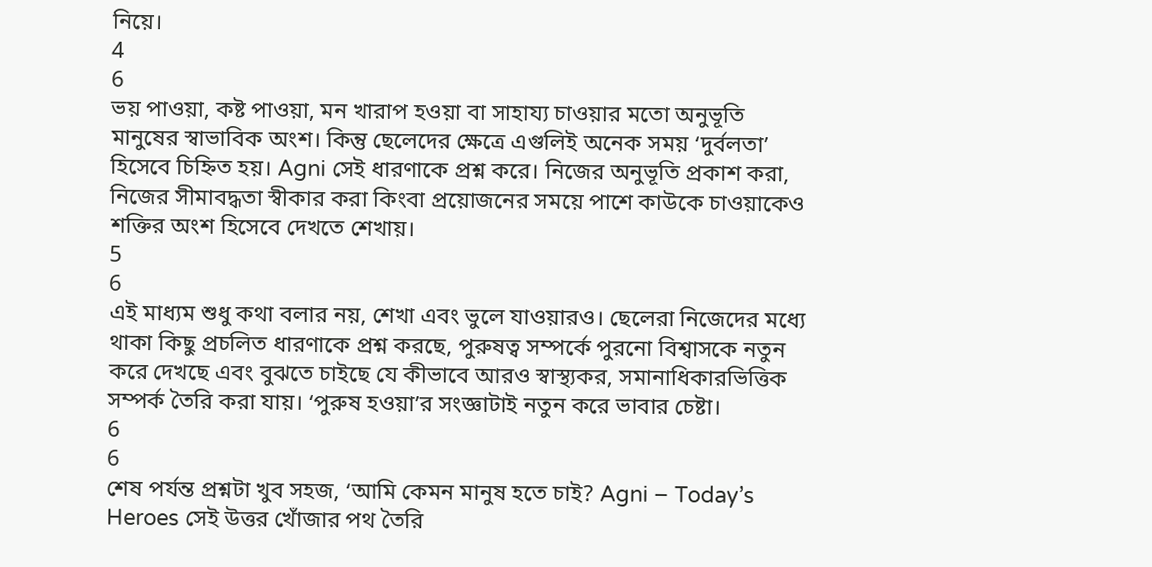নিয়ে।
4
6
ভয় পাওয়া, কষ্ট পাওয়া, মন খারাপ হওয়া বা সাহায্য চাওয়ার মতো অনুভূতি মানুষের স্বাভাবিক অংশ। কিন্তু ছেলেদের ক্ষেত্রে এগুলিই অনেক সময় ‘দুর্বলতা’ হিসেবে চিহ্নিত হয়। Agni সেই ধারণাকে প্রশ্ন করে। নিজের অনুভূতি প্রকাশ করা, নিজের সীমাবদ্ধতা স্বীকার করা কিংবা প্রয়োজনের সময়ে পাশে কাউকে চাওয়াকেও শক্তির অংশ হিসেবে দেখতে শেখায়।
5
6
এই মাধ্যম শুধু কথা বলার নয়, শেখা এবং ভুলে যাওয়ারও। ছেলেরা নিজেদের মধ্যে থাকা কিছু প্রচলিত ধারণাকে প্রশ্ন করছে, পুরুষত্ব সম্পর্কে পুরনো বিশ্বাসকে নতুন করে দেখছে এবং বুঝতে চাইছে যে কীভাবে আরও স্বাস্থ্যকর, সমানাধিকারভিত্তিক সম্পর্ক তৈরি করা যায়। ‘পুরুষ হওয়া’র সংজ্ঞাটাই নতুন করে ভাবার চেষ্টা।
6
6
শেষ পর্যন্ত প্রশ্নটা খুব সহজ, ‘আমি কেমন মানুষ হতে চাই? Agni – Today’s Heroes সেই উত্তর খোঁজার পথ তৈরি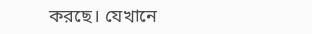করছে। যেখানে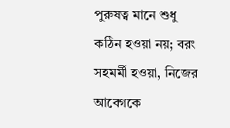পুরুষত্ব মানে শুধু কঠিন হওয়া নয়; বরং সহমর্মী হওয়া, নিজের আবেগকে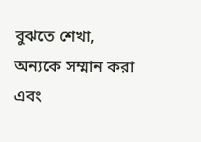বুঝতে শেখা, অন্যকে সম্মান করা এবং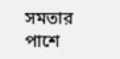সমতার পাশে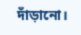দাঁড়ানো।